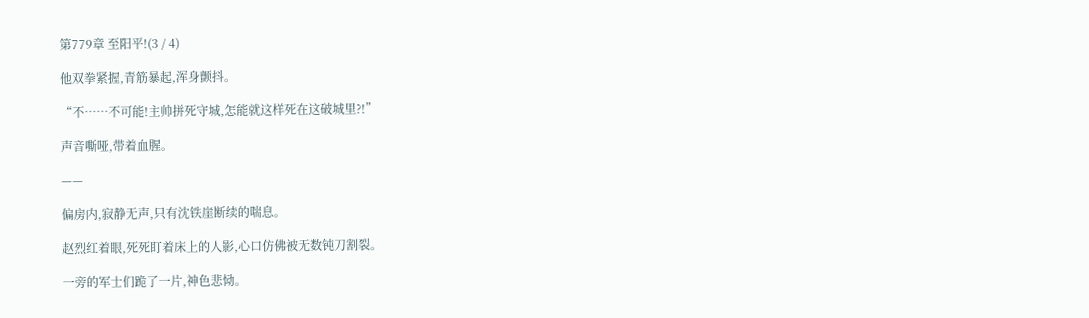第779章 至阳平!(3 / 4)

他双拳紧握,青筋暴起,浑身颤抖。

“不……不可能!主帅拼死守城,怎能就这样死在这破城里?!”

声音嘶哑,带着血腥。

——

偏房内,寂静无声,只有沈铁崖断续的喘息。

赵烈红着眼,死死盯着床上的人影,心口仿佛被无数钝刀割裂。

一旁的军士们跪了一片,神色悲恸。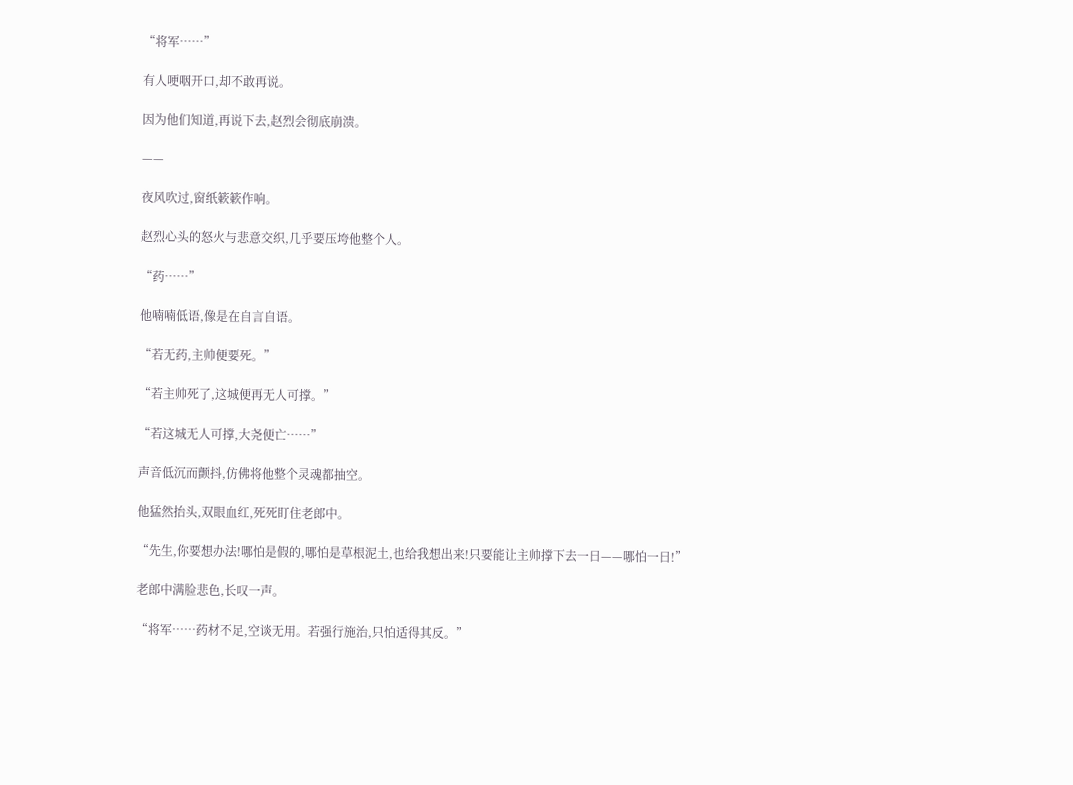“将军……”

有人哽咽开口,却不敢再说。

因为他们知道,再说下去,赵烈会彻底崩溃。

——

夜风吹过,窗纸簌簌作响。

赵烈心头的怒火与悲意交织,几乎要压垮他整个人。

“药……”

他喃喃低语,像是在自言自语。

“若无药,主帅便要死。”

“若主帅死了,这城便再无人可撑。”

“若这城无人可撑,大尧便亡……”

声音低沉而颤抖,仿佛将他整个灵魂都抽空。

他猛然抬头,双眼血红,死死盯住老郎中。

“先生,你要想办法!哪怕是假的,哪怕是草根泥土,也给我想出来!只要能让主帅撑下去一日——哪怕一日!”

老郎中满脸悲色,长叹一声。

“将军……药材不足,空谈无用。若强行施治,只怕适得其反。”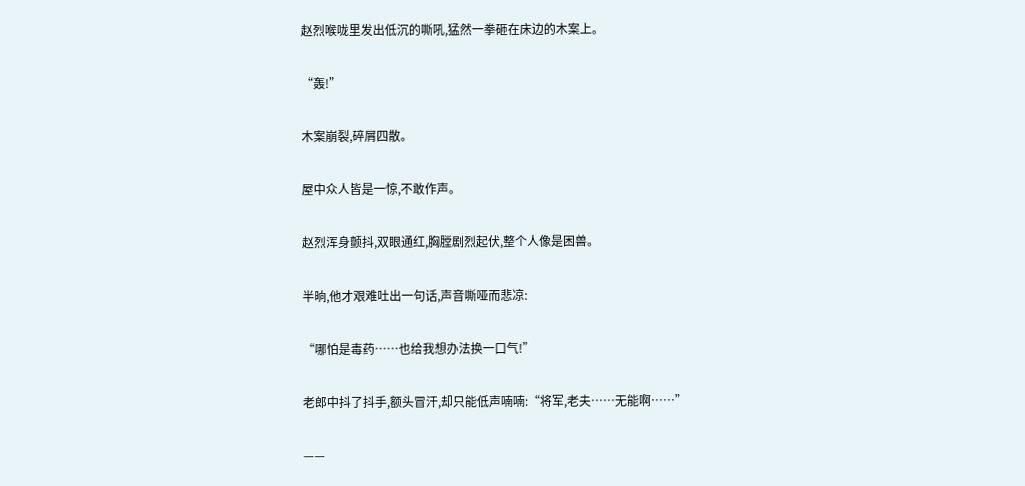赵烈喉咙里发出低沉的嘶吼,猛然一拳砸在床边的木案上。

“轰!”

木案崩裂,碎屑四散。

屋中众人皆是一惊,不敢作声。

赵烈浑身颤抖,双眼通红,胸膛剧烈起伏,整个人像是困兽。

半晌,他才艰难吐出一句话,声音嘶哑而悲凉:

“哪怕是毒药……也给我想办法换一口气!”

老郎中抖了抖手,额头冒汗,却只能低声喃喃:“将军,老夫……无能啊……”

——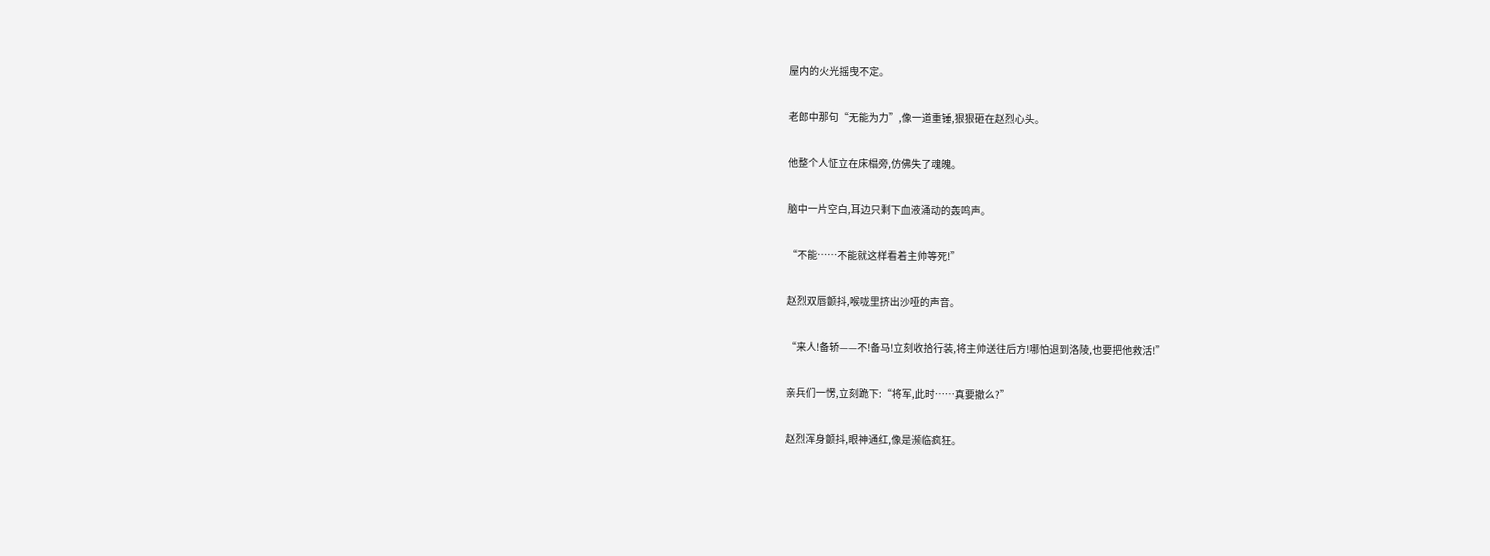屋内的火光摇曳不定。

老郎中那句“无能为力”,像一道重锤,狠狠砸在赵烈心头。

他整个人怔立在床榻旁,仿佛失了魂魄。

脑中一片空白,耳边只剩下血液涌动的轰鸣声。

“不能……不能就这样看着主帅等死!”

赵烈双唇颤抖,喉咙里挤出沙哑的声音。

“来人!备轿——不!备马!立刻收拾行装,将主帅送往后方!哪怕退到洛陵,也要把他救活!”

亲兵们一愣,立刻跪下:“将军,此时……真要撤么?”

赵烈浑身颤抖,眼神通红,像是濒临疯狂。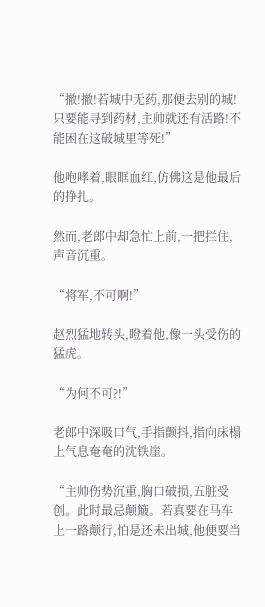“撤!撤!若城中无药,那便去别的城!只要能寻到药材,主帅就还有活路!不能困在这破城里等死!”

他咆哮着,眼眶血红,仿佛这是他最后的挣扎。

然而,老郎中却急忙上前,一把拦住,声音沉重。

“将军,不可啊!”

赵烈猛地转头,瞪着他,像一头受伤的猛虎。

“为何不可?!”

老郎中深吸口气,手指颤抖,指向床榻上气息奄奄的沈铁崖。

“主帅伤势沉重,胸口破损,五脏受创。此时最忌颠簸。若真要在马车上一路颠行,怕是还未出城,他便要当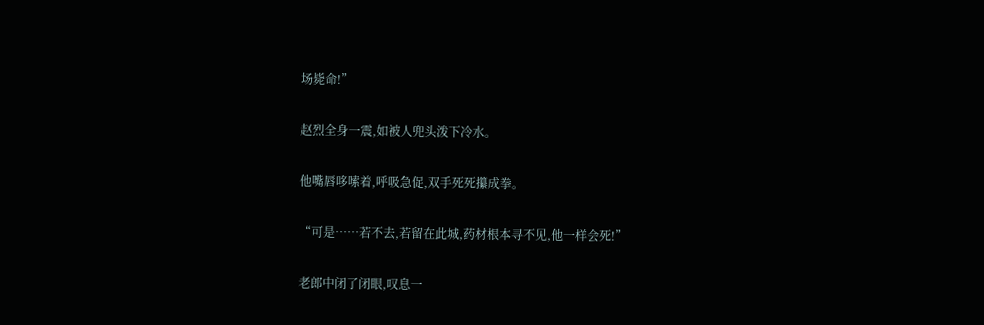场毙命!”

赵烈全身一震,如被人兜头泼下冷水。

他嘴唇哆嗦着,呼吸急促,双手死死攥成拳。

“可是……若不去,若留在此城,药材根本寻不见,他一样会死!”

老郎中闭了闭眼,叹息一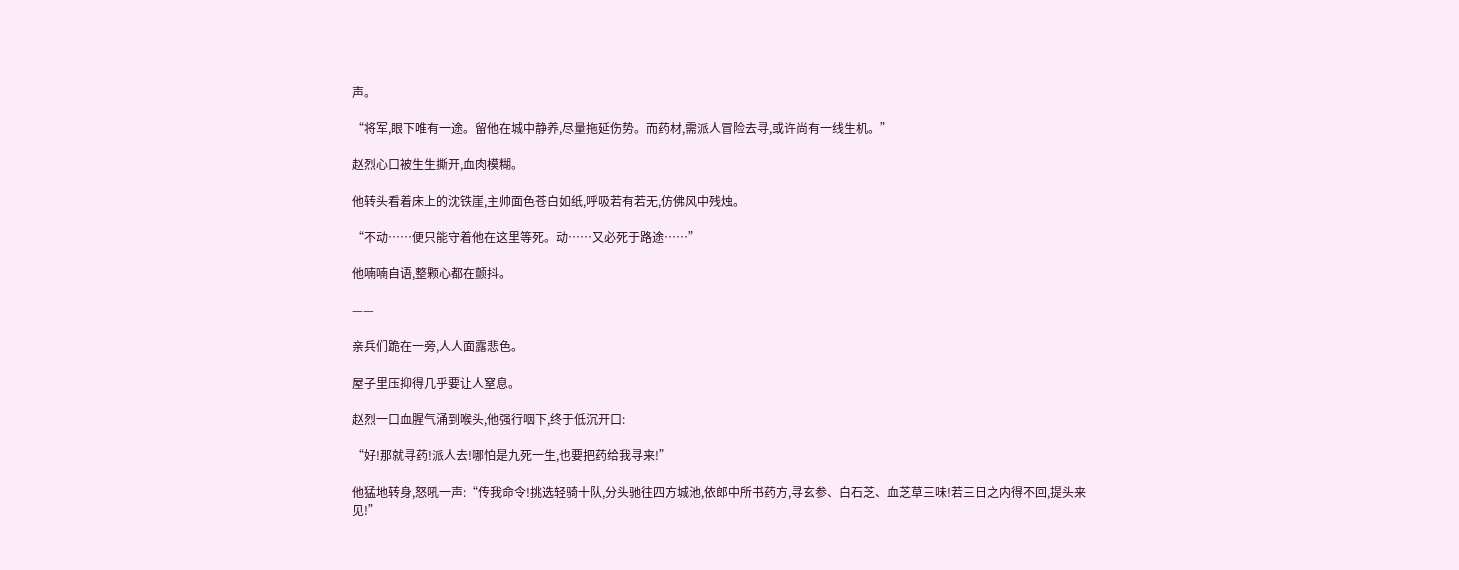声。

“将军,眼下唯有一途。留他在城中静养,尽量拖延伤势。而药材,需派人冒险去寻,或许尚有一线生机。”

赵烈心口被生生撕开,血肉模糊。

他转头看着床上的沈铁崖,主帅面色苍白如纸,呼吸若有若无,仿佛风中残烛。

“不动……便只能守着他在这里等死。动……又必死于路途……”

他喃喃自语,整颗心都在颤抖。

——

亲兵们跪在一旁,人人面露悲色。

屋子里压抑得几乎要让人窒息。

赵烈一口血腥气涌到喉头,他强行咽下,终于低沉开口:

“好!那就寻药!派人去!哪怕是九死一生,也要把药给我寻来!”

他猛地转身,怒吼一声:“传我命令!挑选轻骑十队,分头驰往四方城池,依郎中所书药方,寻玄参、白石芝、血芝草三味!若三日之内得不回,提头来见!”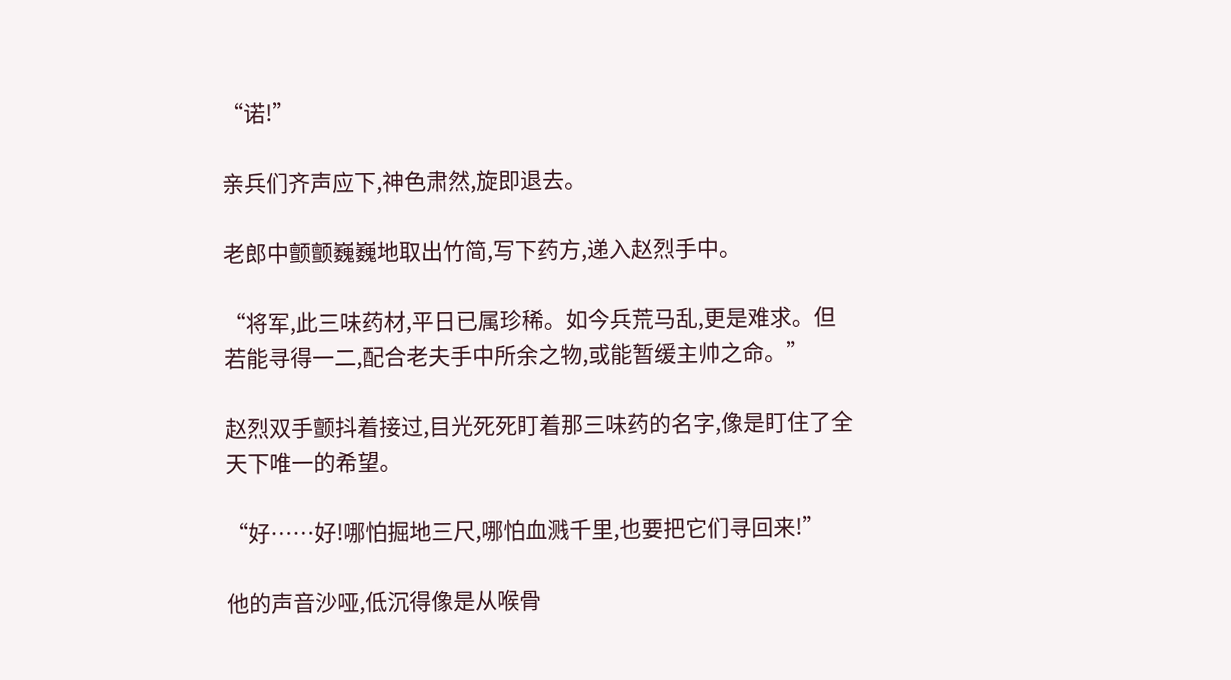“诺!”

亲兵们齐声应下,神色肃然,旋即退去。

老郎中颤颤巍巍地取出竹简,写下药方,递入赵烈手中。

“将军,此三味药材,平日已属珍稀。如今兵荒马乱,更是难求。但若能寻得一二,配合老夫手中所余之物,或能暂缓主帅之命。”

赵烈双手颤抖着接过,目光死死盯着那三味药的名字,像是盯住了全天下唯一的希望。

“好……好!哪怕掘地三尺,哪怕血溅千里,也要把它们寻回来!”

他的声音沙哑,低沉得像是从喉骨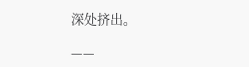深处挤出。

——